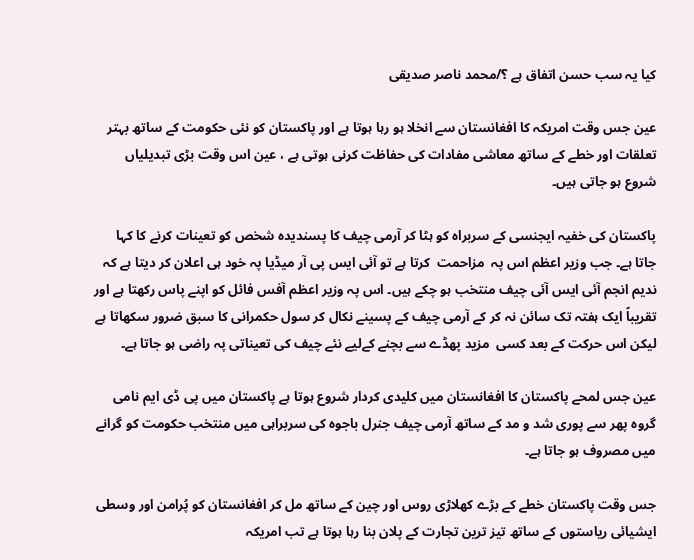کیا یہ سب حسن اتفاق ہے ؟/محمد ناصر صدیقی

عین جس وقت امریکہ کا افغانستان سے انخلا ہو رہا ہوتا ہے اور پاکستان کو نئی حکومت کے ساتھ بہتر تعلقات اور خطے کے ساتھ معاشی مفادات کی حفاظت کرنی ہوتی ہے ، عین اس وقت بڑی تبدیلیاں شروع ہو جاتی ہیں۔

پاکستان کی خفیہ ایجنسی کے سربراہ کو ہٹا کر آرمی چیف کا پسندیدہ شخص کو تعینات کرنے کا کہا جاتا ہے۔ جب وزیر اعظم اس پہ  مزاحمت  کرتا ہے تو آئی ایس پی آر میڈیا پہ خود ہی اعلان کر دیتا ہے کہ ندیم انجم آئی ایس آئی چیف منتخب ہو چکے ہیں۔ اس پہ وزیر اعظم آفس فائل کو اپنے پاس رکھتا ہے اور تقریباً ایک ہفتہ تک سائن نہ کر کے آرمی چیف کے پسینے نکال کر سول حکمرانی کا سبق ضرور سکھاتا ہے لیکن اس حرکت کے بعد کسی  مزید پھڈے سے بچنے کےلیے نئے چیف کی تعیناتی پہ راضی ہو جاتا ہے۔

عین جس لمحے پاکستان کا افغانستان میں کلیدی کردار شروع ہوتا ہے پاکستان میں پی ڈی ایم نامی گروہ پھر سے پوری شد و مد کے ساتھ آرمی چیف جنرل باجوہ کی سربراہی میں منتخب حکومت کو گرانے میں مصروف ہو جاتا ہے۔

جس وقت پاکستان خطے کے بڑے کھلاڑی روس اور چین کے ساتھ مل کر افغانستان کو پُرامن اور وسطی ایشیائی ریاستوں کے ساتھ تیز ترین تجارت کے پلان بنا رہا ہوتا ہے تب امریکہ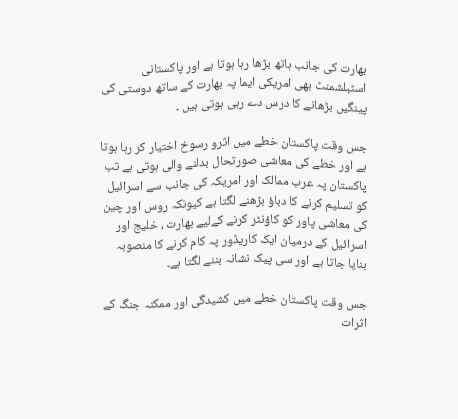بھارت کی جانب ہاتھ بڑھا رہا ہوتا ہے اور پاکستانی اسٹبلشمنٹ بھی امریکی ایما پہ بھارت کے ساتھ دوستی کی پینگیں بڑھانے کا درس دے رہی ہوتی ہیں ۔

جس وقت پاکستان خطے میں اثرو رسوخ اختیار کر رہا ہوتا ہے اور خطے کی معاشی صورتحال بدلنے والی ہوتی ہے تب پاکستان پہ عرب ممالک اور امریکہ کی جانب سے اسرائیل کو تسلیم کرنے کا دباؤ بڑھنے لگتا ہے کیونکہ روس اور چین کی معاشی پاور کو کاؤنٹر کرنے کےلیے بھارت ، خلیج اور اسرائیل کے درمیان ایک کاریڈور پہ کام کرنے کا منصوبہ بنایا جاتا ہے اور سی پیک نشانہ بننے لگتا ہے۔

جس وقت پاکستان خطے میں کشیدگی اور ممکنہ جنگ کے اثرات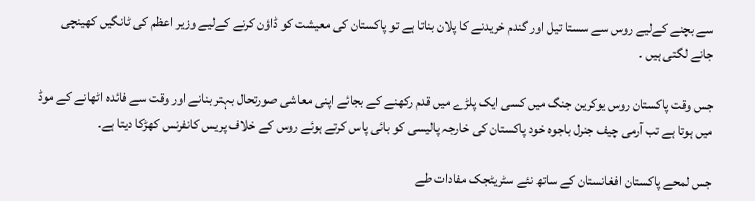سے بچنے کےلیے روس سے سستا تیل اور گندم خریدنے کا پلان بناتا ہے تو پاکستان کی معیشت کو ڈاؤن کرنے کےلیے وزیر اعظم کی ٹانگیں کھینچی جانے لگتی ہیں ۔

جس وقت پاکستان روس یوکرین جنگ میں کسی ایک پلڑے میں قدم رکھنے کے بجائے اپنی معاشی صورتحال بہتر بنانے اور وقت سے فائدہ اٹھانے کے موڈ میں ہوتا ہے تب آرمی چیف جنرل باجوہ خود پاکستان کی خارجہ پالیسی کو بائی پاس کرتے ہوئے روس کے خلاف پریس کانفرنس کھڑکا دیتا ہے۔

جس لمحے پاکستان افغانستان کے ساتھ نئے سٹریٹجک مفادات طے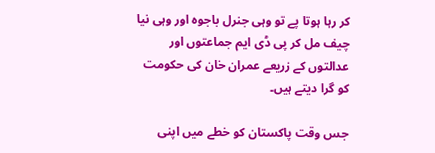کر رہا ہوتا پے تو وہی جنرل باجوہ اور وہی نیا چیف مل کر پی ڈی ایم جماعتوں اور عدالتوں کے زریعے عمران خان کی حکومت کو گرا دیتے ہیں۔

جس وقت پاکستان کو خطے میں اپنی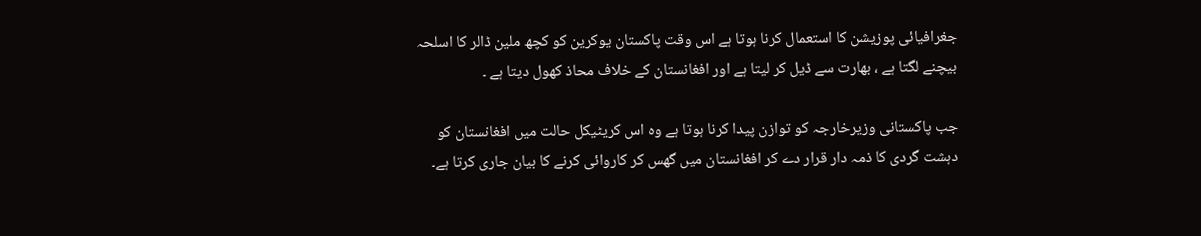جغرافیائی پوزیشن کا استعمال کرنا ہوتا ہے اس وقت پاکستان یوکرین کو کچھ ملین ڈالر کا اسلحہ بیچنے لگتا ہے ، بھارت سے ڈیل کر لیتا ہے اور افغانستان کے خلاف محاذ کھول دیتا ہے ۔

جب پاکستانی وزیرخارجہ کو توازن پیدا کرنا ہوتا ہے وہ اس کریٹیکل حالت میں افغانستان کو دہشت گردی کا ذمہ دار قرار دے کر افغانستان میں گھس کر کاروائی کرنے کا بیان جاری کرتا ہے۔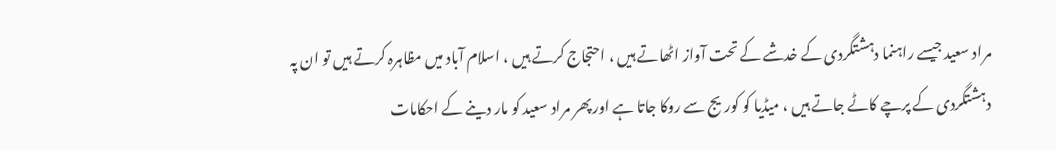مراد سعید جیسے راہنما دہشتگردی کے خدشے کے تحت آواز اٹھاتے ہیں ، احتجاج کرتے ہیں ، اسلام آباد میں مظاہرہ کرتے ہیں تو ان پہ دہشتگردی کے پرچے کاٹے جاتے ہیں ، میڈیا کو کوریج سے روکا جاتا ہے اور پھر مراد سعید کو مار دینے کے احکامات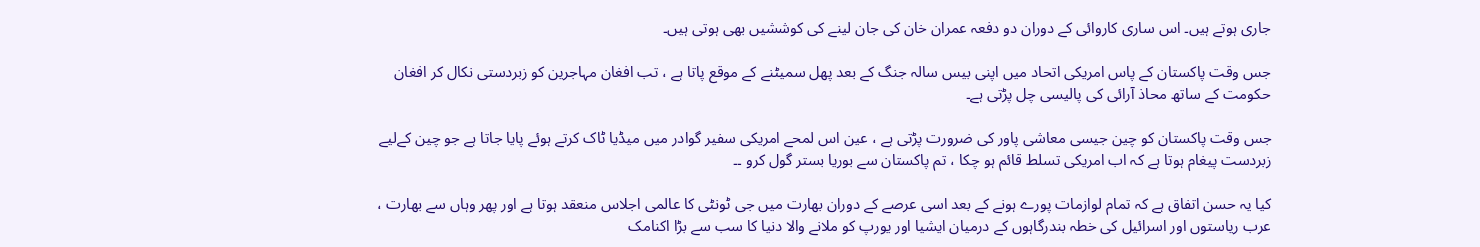جاری ہوتے ہیں۔ اس ساری کاروائی کے دوران دو دفعہ عمران خان کی جان لینے کی کوششیں بھی ہوتی ہیں۔

جس وقت پاکستان کے پاس امریکی اتحاد میں اپنی بیس سالہ جنگ کے بعد پھل سمیٹنے کے موقع پاتا ہے ، تب افغان مہاجرین کو زبردستی نکال کر افغان حکومت کے ساتھ محاذ آرائی کی پالیسی چل پڑتی ہے۔

جس وقت پاکستان کو چین جیسی معاشی پاور کی ضرورت پڑتی ہے ، عین اس لمحے امریکی سفیر گوادر میں میڈیا ٹاک کرتے ہوئے پایا جاتا ہے جو چین کےلیے زبردست پیغام ہوتا ہے کہ اب امریکی تسلط قائم ہو چکا ، تم پاکستان سے بوریا بستر گول کرو ۔۔

کیا یہ حسن اتفاق ہے کہ تمام لوازمات پورے ہونے کے بعد اسی عرصے کے دوران بھارت میں جی ٹونٹی کا عالمی اجلاس منعقد ہوتا ہے اور پھر وہاں سے بھارت ، عرب ریاستوں اور اسرائیل کی خطہ بندرگاہوں کے درمیان ایشیا اور یورپ کو ملانے والا دنیا کا سب سے بڑا اکنامک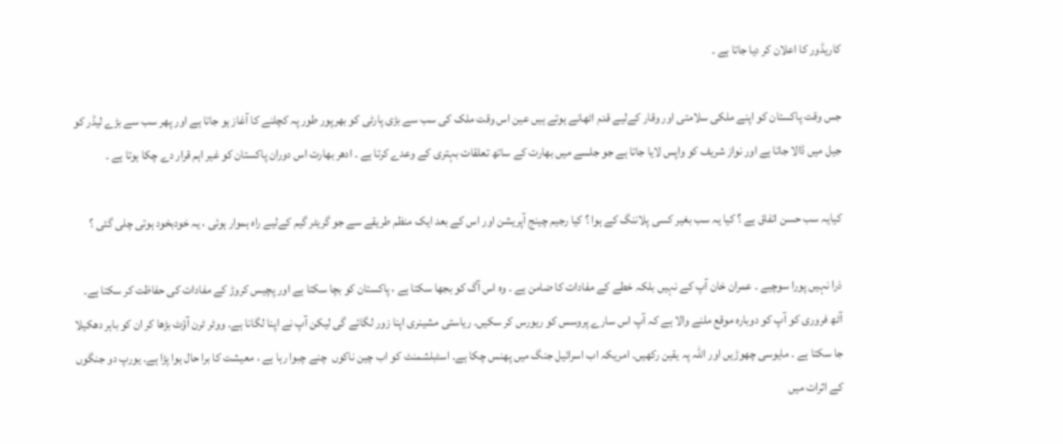کاریڈور کا اعلان کر دیا جاتا ہے ۔

جس وقت پاکستان کو اپنے ملکی سلامتی اور وقار کےلیے قدم اٹھانے ہوتے ہیں عین اس وقت ملک کی سب سے بڑی پارٹی کو بھرپور طور پہ کچلنے کا آغاز ہو جاتا ہے اور پھر سب سے بڑے لیڈر کو جیل میں ڈالا جاتا ہے اور نواز شریف کو واپس لایا جاتا ہے جو جلسے میں بھارت کے ساتھ تعلقات بہتری کے وعدے کرتا ہے ۔ ادھر بھارت اس دوران پاکستان کو غیر اہم قرار دے چکا ہوتا ہے ۔

کیایہ سب حسن اتفاق ہے ؟ کیا یہ سب بغیر کسی پلاننگ کے ہوا ؟ کیا رجیم چینج آپریشن اور اس کے بعد ایک منظم طریقے سے جو گریٹر گیم کےلیے راہ ہموار ہوئی ، یہ خودبخود ہوتی چلی گئی ؟

ذرا نہیں پورا سوچیے ۔ عمران خان آپ کے نہیں بلکہ خطے کے مفادات کا ضامن ہے ۔ وہ اس آگ کو بجھا سکتا ہے ، پاکستان کو بچا سکتا ہے اور پچیس کروڑ کے مفادات کی حفاظت کر سکتا ہے۔ آٹھ فروری کو آپ کو دوبارہ موقع ملنے والا ہے کہ آپ اس سارے پروسس کو ریورس کر سکیں۔ ریاستی مشینری اپنا زور لگائے گی لیکن آپ نے اپنا لگانا ہے۔ ووٹر ٹرن آؤٹ بڑھا کر ان کو باہر دھکیلا جا سکتا ہے ۔ مایوسی چھوڑیں اور اللہ پہ یقین رکھیں۔ امریکہ اب اسرائیل جنگ میں پھنس چکا ہے۔ اسٹبلشمنٹ کو اب چین ناکوں  چنے چبوا رہا ہے ، معیشت کا برا حال ہوا پڑا ہے۔ یورپ دو جنگوں کے اثرات میں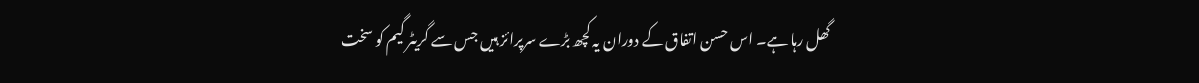گھل رہا ہے۔ اس حسن اتفاق کے دوران یہ کچھ بڑے سرپرائز ہیں جس سے گریٹر گیم کو سخت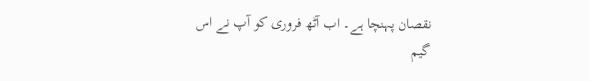نقصان پہنچا ہے۔ اب آٹھ فروری کو آپ نے اس گیم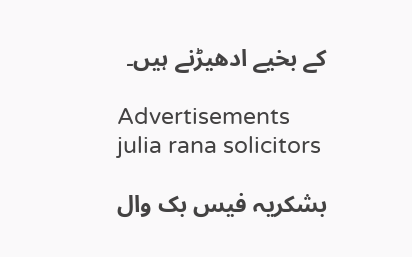کے بخیے ادھیڑنے ہیں۔

Advertisements
julia rana solicitors

بشکریہ فیس بک وال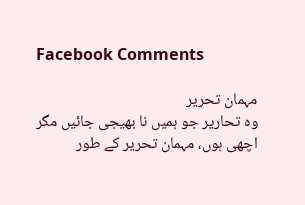Facebook Comments

مہمان تحریر
وہ تحاریر جو ہمیں نا بھیجی جائیں مگر اچھی ہوں، مہمان تحریر کے طور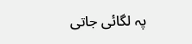پہ لگائی جاتی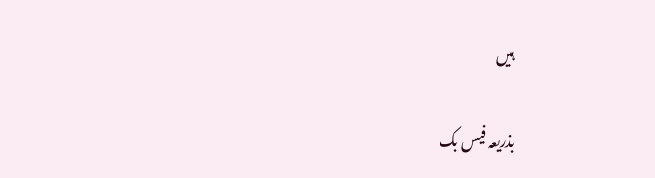ہیں

بذریعہ فیس بک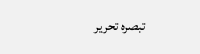تبصرہ تحریر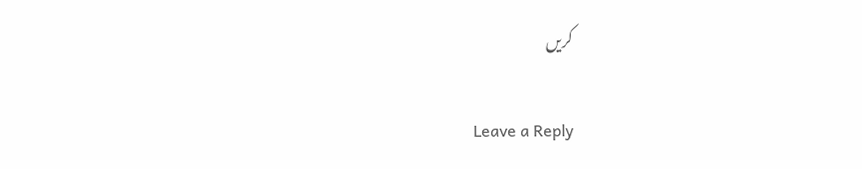کریں

Leave a Reply